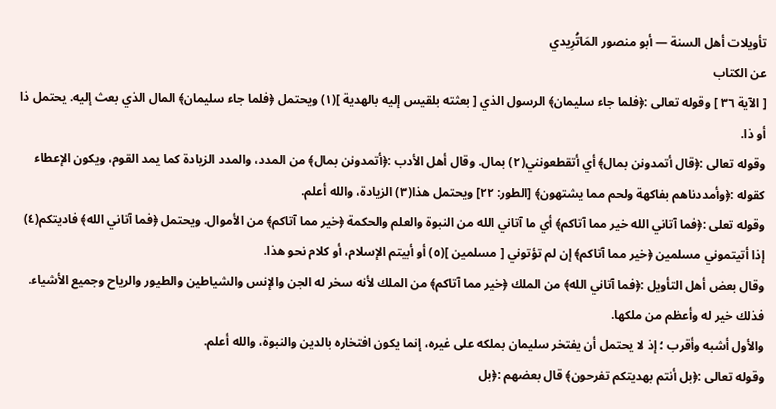تأويلات أهل السنة — أبو منصور المَاتُرِيدي
عن الكتاب
[ الآية ٣٦ ] وقوله تعالى :﴿فلما جاء سليمان﴾ الرسول الذي [ بعثته بلقيس إليه بالهدية ](١) ويحتمل ﴿فلما جاء سليمان﴾ المال الذي بعث إليه. يحتمل ذا أو ذا.
وقوله تعالى :﴿قال أتمدونن بمال﴾ أي أتقطعونني(٢) بمال. وقال أهل الأدب :﴿أتمدونن بمال﴾ من المدد، والمدد الزيادة كما يمد القوم، ويكون الإعطاء كقوله :﴿وأمددناهم بفاكهة ولحم مما يشتهون﴾ [الطور: ٢٢] ويحتمل هذا(٣) الزيادة، والله أعلم.
وقوله تعلى :﴿فما آتاني الله خير مما آتاكم﴾ أي ما آتاني الله من النبوة والعلم والحكمة ﴿خير مما آتاكم﴾ من الأموال. ويحتمل ﴿فما آتاني الله﴾ فاديتكم(٤) إذا أتيتموني مسلمين ﴿خير مما آتاكم﴾ إن لم تؤتوني [ مسلمين ](٥) أو أبيتم الإسلام، أو كلام نحو هذا.
وقال بعض أهل التأويل :﴿فما آتاني الله﴾ من الملك ﴿خير مما آتاكم﴾ من الملك لأنه سخر له الجن والإنس والشياطين والطيور والرياح وجميع الأشياء. فذلك خير له وأعظم من ملكها.
والأول أشبه وأقرب ؛ إذ لا يحتمل أن يفتخر سليمان بملكه على غيره، إنما يكون افتخاره بالدين والنبوة، والله أعلم.
وقوله تعالى :﴿بل أنتم بهديتكم تفرحون﴾ قال بعضهم :﴿بل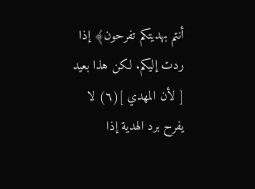أنتم بهديتكم تفرحون﴾ إذا ردت إليكم. لكن هذا بعيد [ لأن المهدي ](٦) لا يفرح برد الهدية إذا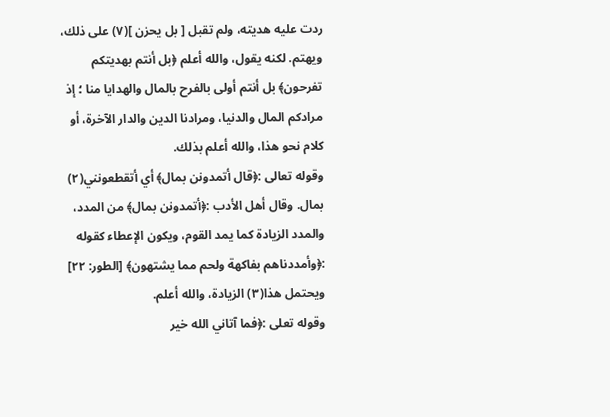ردت عليه هديته، ولم تقبل [ بل يحزن ](٧) على ذلك، ويهتم. لكنه يقول، والله أعلم ﴿بل أنتم بهديتكم تفرحون﴾ بل أنتم أولى بالفرح بالمال والهدايا منا ؛ إذ مرادكم المال والدنيا، ومرادنا الدين والدار الآخرة، أو كلام نحو هذا، والله أعلم بذلك.
وقوله تعالى :﴿قال أتمدونن بمال﴾ أي أتقطعونني(٢) بمال. وقال أهل الأدب :﴿أتمدونن بمال﴾ من المدد، والمدد الزيادة كما يمد القوم، ويكون الإعطاء كقوله :﴿وأمددناهم بفاكهة ولحم مما يشتهون﴾ [الطور: ٢٢] ويحتمل هذا(٣) الزيادة، والله أعلم.
وقوله تعلى :﴿فما آتاني الله خير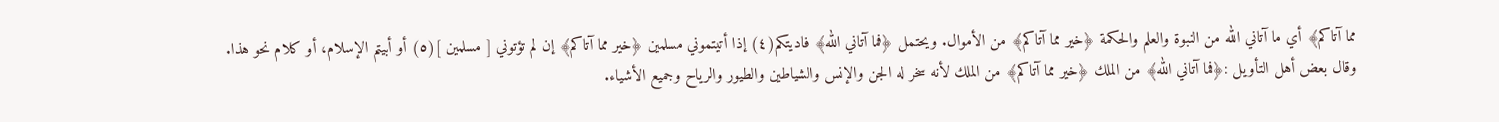مما آتاكم﴾ أي ما آتاني الله من النبوة والعلم والحكمة ﴿خير مما آتاكم﴾ من الأموال. ويحتمل ﴿فما آتاني الله﴾ فاديتكم(٤) إذا أتيتموني مسلمين ﴿خير مما آتاكم﴾ إن لم تؤتوني [ مسلمين ](٥) أو أبيتم الإسلام، أو كلام نحو هذا.
وقال بعض أهل التأويل :﴿فما آتاني الله﴾ من الملك ﴿خير مما آتاكم﴾ من الملك لأنه سخر له الجن والإنس والشياطين والطيور والرياح وجميع الأشياء.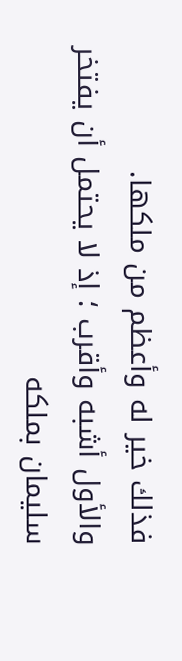فذلك خير له وأعظم من ملكها.
والأول أشبه وأقرب ؛ إذ لا يحتمل أن يفتخر سليمان بملكه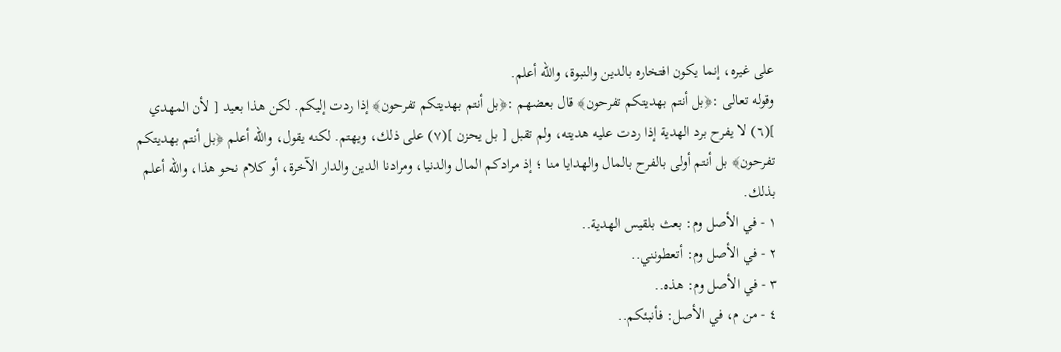على غيره، إنما يكون افتخاره بالدين والنبوة، والله أعلم.
وقوله تعالى :﴿بل أنتم بهديتكم تفرحون﴾ قال بعضهم :﴿بل أنتم بهديتكم تفرحون﴾ إذا ردت إليكم. لكن هذا بعيد [ لأن المهدي ](٦) لا يفرح برد الهدية إذا ردت عليه هديته، ولم تقبل [ بل يحزن ](٧) على ذلك، ويهتم. لكنه يقول، والله أعلم ﴿بل أنتم بهديتكم تفرحون﴾ بل أنتم أولى بالفرح بالمال والهدايا منا ؛ إذ مرادكم المال والدنيا، ومرادنا الدين والدار الآخرة، أو كلام نحو هذا، والله أعلم بذلك.
١ - في الأصل وم: بعث بلقيس الهدية..
٢ - في الأصل وم: أتعطونني..
٣ - في الأصل وم: هذه..
٤ - من م، في الأصل: فأنبئكم..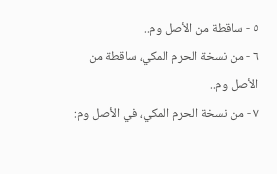٥ - ساقطة من الأصل وم..
٦ - من نسخة الحرم المكي، ساقطة من الأصل وم..
٧ - من نسخة الحرم المكي، في الأصل وم: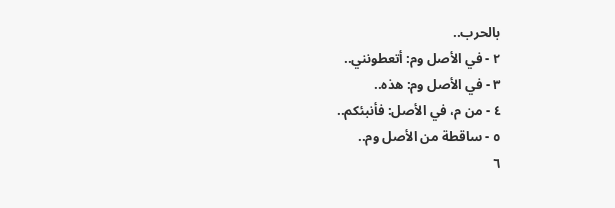بالحرب..
٢ - في الأصل وم: أتعطونني..
٣ - في الأصل وم: هذه..
٤ - من م، في الأصل: فأنبئكم..
٥ - ساقطة من الأصل وم..
٦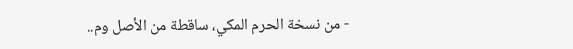- من نسخة الحرم المكي، ساقطة من الأصل وم..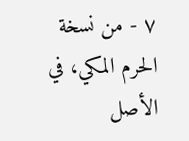٧ - من نسخة الحرم المكي، في الأصل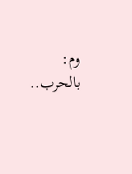وم: بالحرب..